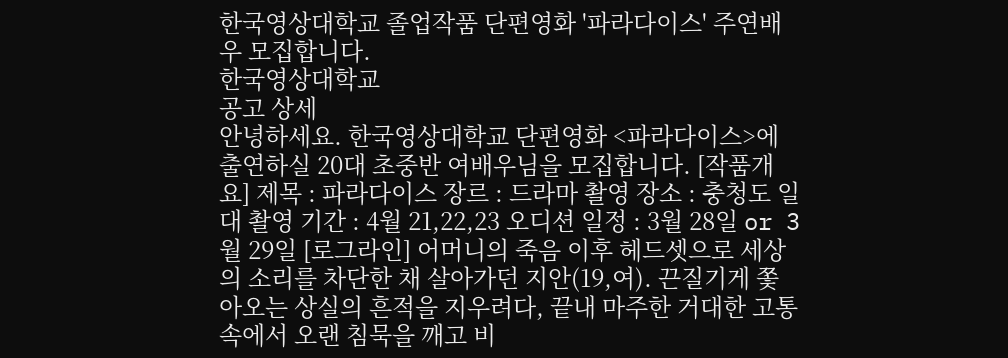한국영상대학교 졸업작품 단편영화 '파라다이스' 주연배우 모집합니다.
한국영상대학교
공고 상세
안녕하세요. 한국영상대학교 단편영화 <파라다이스>에 출연하실 20대 초중반 여배우님을 모집합니다. [작품개요] 제목 : 파라다이스 장르 : 드라마 촬영 장소 : 충청도 일대 촬영 기간 : 4월 21,22,23 오디션 일정 : 3월 28일 or 3월 29일 [로그라인] 어머니의 죽음 이후 헤드셋으로 세상의 소리를 차단한 채 살아가던 지안(19,여). 끈질기게 쫓아오는 상실의 흔적을 지우려다, 끝내 마주한 거대한 고통 속에서 오랜 침묵을 깨고 비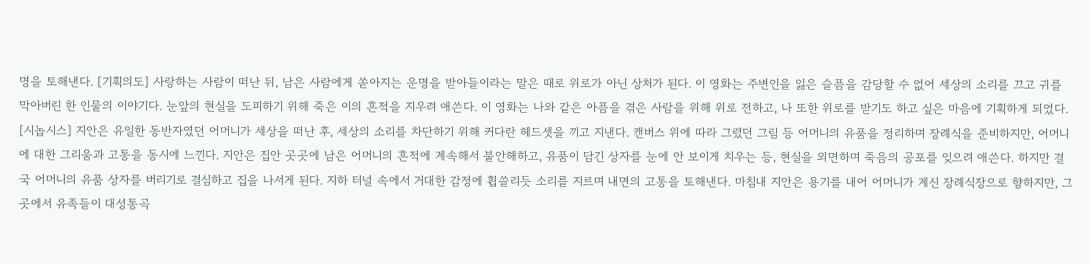명을 토해낸다. [기획의도] 사랑하는 사람이 떠난 뒤, 남은 사람에게 쏟아지는 운명을 받아들이라는 말은 때로 위로가 아닌 상처가 된다. 이 영화는 주변인을 잃은 슬픔을 감당할 수 없어 세상의 소리를 끄고 귀를 막아버린 한 인물의 이야기다. 눈앞의 현실을 도피하기 위해 죽은 이의 흔적을 지우려 애쓴다. 이 영화는 나와 같은 아픔을 겪은 사람을 위해 위로 전하고, 나 또한 위로를 받기도 하고 싶은 마음에 기획하게 되었다. [시놉시스] 지안은 유일한 동반자였던 어머니가 세상을 떠난 후, 세상의 소리를 차단하기 위해 커다란 헤드셋을 끼고 지낸다. 캔버스 위에 따라 그렸던 그림 등 어머니의 유품을 정리하며 장례식을 준비하지만, 어머니에 대한 그리움과 고통을 동시에 느낀다. 지안은 집안 곳곳에 남은 어머니의 흔적에 계속해서 불안해하고, 유품이 담긴 상자를 눈에 안 보이게 치우는 등, 현실을 외면하며 죽음의 공포를 잊으려 애쓴다. 하지만 결국 어머니의 유품 상자를 버리기로 결심하고 집을 나서게 된다. 지하 터널 속에서 거대한 감정에 휩쓸리듯 소리를 지르며 내면의 고통을 토해낸다. 마침내 지안은 용기를 내어 어머니가 계신 장례식장으로 향하지만, 그곳에서 유족들이 대성통곡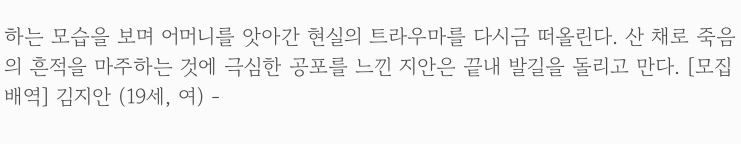하는 모습을 보며 어머니를 앗아간 현실의 트라우마를 다시금 떠올린다. 산 채로 죽음의 흔적을 마주하는 것에 극심한 공포를 느낀 지안은 끝내 발길을 돌리고 만다. [모집배역] 김지안 (19세, 여) -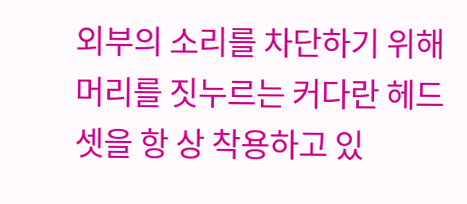외부의 소리를 차단하기 위해 머리를 짓누르는 커다란 헤드셋을 항 상 착용하고 있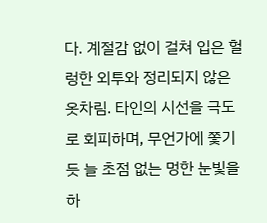다. 계절감 없이 걸쳐 입은 헐렁한 외투와 정리되지 않은 옷차림. 타인의 시선을 극도로 회피하며, 무언가에 쫓기듯 늘 초점 없는 멍한 눈빛을 하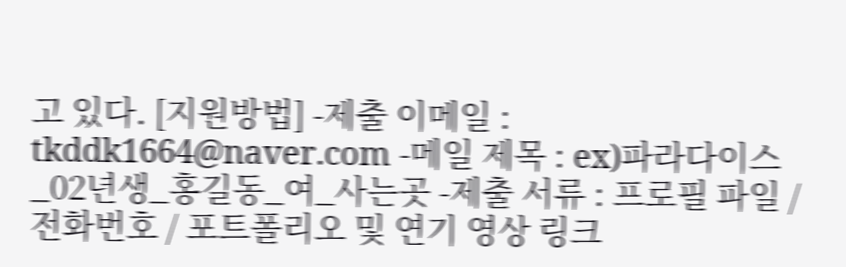고 있다. [지원방법] -제출 이메일 : tkddk1664@naver.com -메일 제목 : ex)파라다이스_02년생_홍길동_여_사는곳 -제출 서류 : 프로필 파일 / 전화번호 / 포트폴리오 및 연기 영상 링크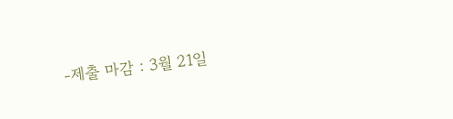-제출 마감 : 3월 21일